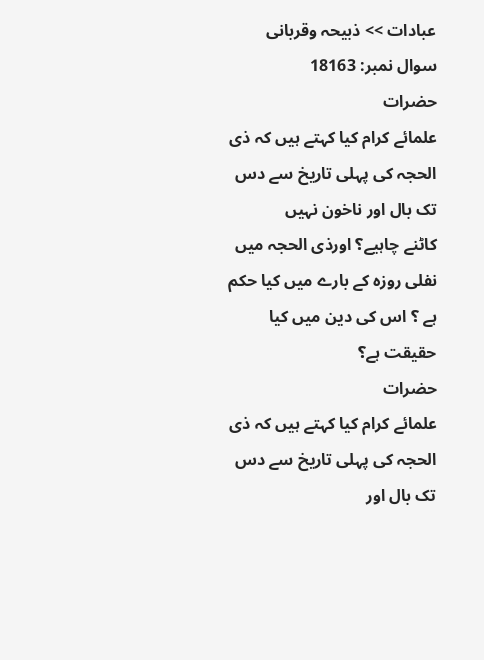عبادات >> ذبیحہ وقربانی
سوال نمبر: 18163
حضرات
علمائے کرام کیا کہتے ہیں کہ ذی الحجہ کی پہلی تاریخ سے دس تک بال اور ناخون نہیں
کاٹنے چاہیے؟ اورذی الحجہ میں نفلی روزہ کے بارے میں کیا حکم ہے ؟ اس کی دین میں کیا
حقیقت ہے؟
حضرات
علمائے کرام کیا کہتے ہیں کہ ذی الحجہ کی پہلی تاریخ سے دس تک بال اور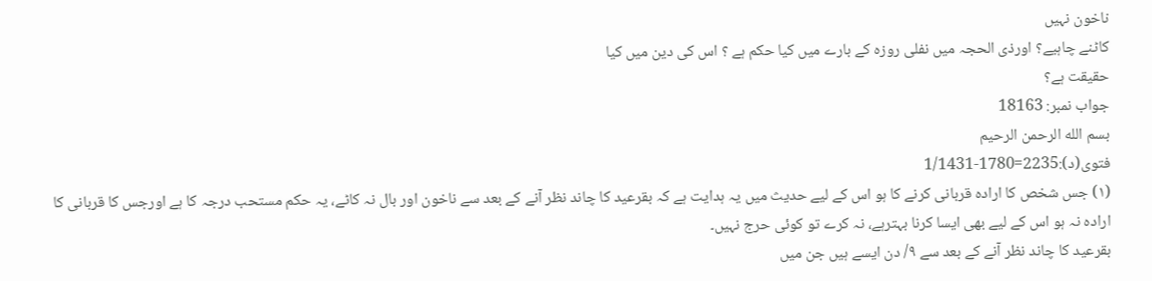ناخون نہیں
کاٹنے چاہیے؟ اورذی الحجہ میں نفلی روزہ کے بارے میں کیا حکم ہے ؟ اس کی دین میں کیا
حقیقت ہے؟
جواب نمبر: 18163
بسم الله الرحمن الرحيم
فتوی(د):2235=1780-1/1431
(۱) جس شخص کا ارادہ قربانی کرنے کا ہو اس کے لیے حدیث میں یہ ہدایت ہے کہ بقرعید کا چاند نظر آنے کے بعد سے ناخون اور بال نہ کاٹے، یہ حکم مستحب درجہ کا ہے اورجس کا قربانی کا ارادہ نہ ہو اس کے لیے بھی ایسا کرنا بہترہے، نہ کرے تو کوئی حرج نہیں۔
بقرعید کا چاند نظر آنے کے بعد سے ۹/ دن ایسے ہیں جن میں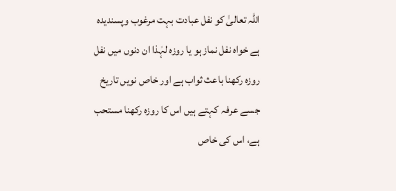اللہ تعالیٰ کو نفل عبادت بہت مرغوب وپسندیدہ ہے خواہ نفل نماز ہو یا روزہ لہٰذا ان دنوں میں نفل روزہ رکھنا باعث ثواب ہے اور خاص نویں تاریخ جسے عرفہ کہتے ہیں اس کا روزہ رکھنا مستحب ہے، اس کی خاص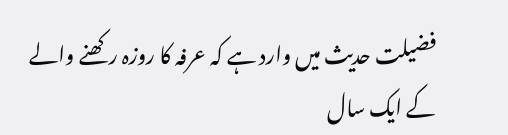فضیلت حدیث میں وارد ہے کہ عرفہ کا روزہ رکھنے والے کے ایک سال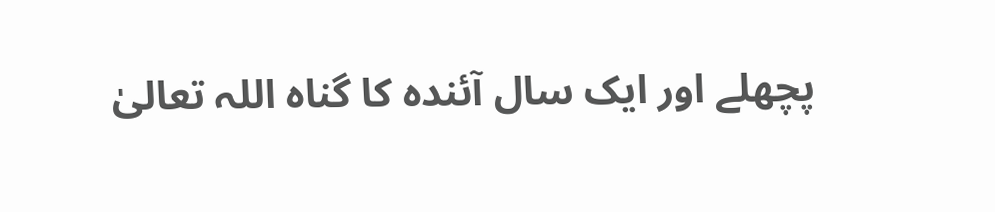پچھلے اور ایک سال آئندہ کا گناہ اللہ تعالیٰ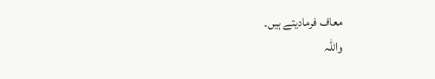معاف فرمادیتے ہیں۔
واللہ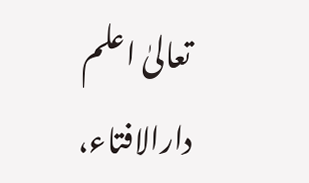تعالیٰ اعلم
دارالافتاء،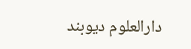دارالعلوم دیوبند